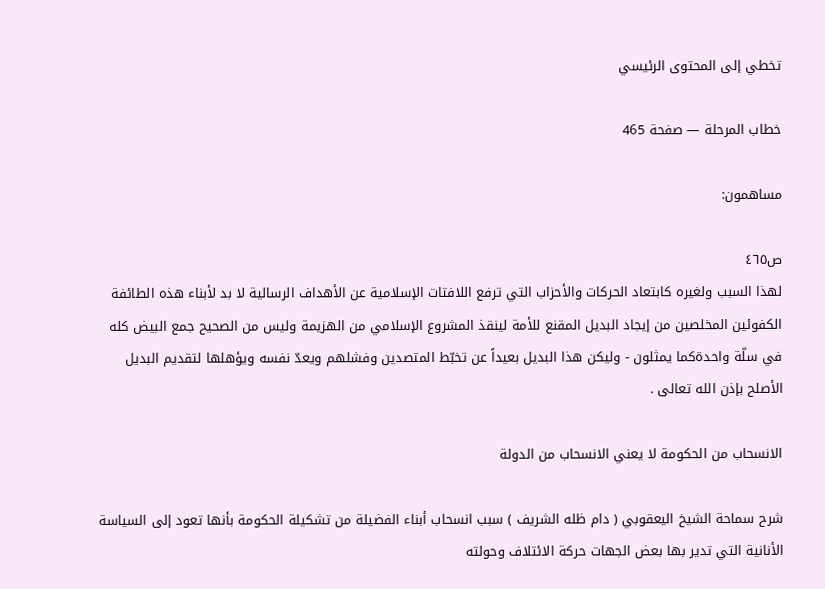تخطي إلى المحتوى الرئيسي

خطاب المرحلة — صفحة 465

مساهمون:

ص٤٦٥
لهذا السبب ولغيره كابتعاد الحركات والأحزاب التي ترفع اللافتات الإسلامية عن الأهداف الرسالية لا بد لأبناء هذه الطائفة الكفوئين المخلصين من إيجاد البديل المقنع للأمة لينقذ المشروع الإسلامي من الهزيمة وليس من الصحيح جمع البيض كله في سلّة واحدةكما يمثلون - وليكن هذا البديل بعيداً عن تخبّط المتصدين وفشلهم ويعدّ نفسه ويؤهلها لتقديم البديل الأصلح بإذن الله تعالى .

الانسحاب من الحكومة لا يعني الانسحاب من الدولة

شرح سماحة الشيخ اليعقوبي ( دام ظله الشريف ) سبب انسحاب أبناء الفضيلة من تشكيلة الحكومة بأنها تعود إلى السياسة الأنانية التي تدير بها بعض الجهات حركة الائتلاف وحولته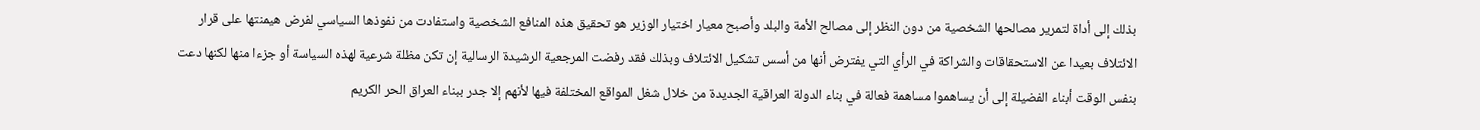بذلك إلى أداة لتمرير مصالحها الشخصية من دون النظر إلى مصالح الأمة والبلد وأصبح معيار اختيار الوزير هو تحقيق هذه المنافع الشخصية واستفادت من نفوذها السياسي لفرض هيمنتها على قرار الائتلاف بعيدا عن الاستحقاقات والشراكة في الرأي التي يفترض أنها من أسس تشكيل الائتلاف وبذلك فقد رفضت المرجعية الرشيدة الرسالية إن تكن مظلة شرعية لهذه السياسة أو جزءا منها لكنها دعت بنفس الوقت أبناء الفضيلة إلى أن يساهموا مساهمة فعالة في بناء الدولة العراقية الجديدة من خلال شغل المواقع المختلفة فيها لأنهم إلا جدر ببناء العراق الحر الكريم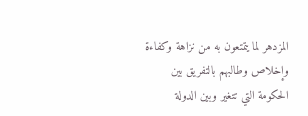المزدهر لما يتمتعون به من نزاهة وكفاءة وإخلاص وطالبهم بالتفريق بين الحكومة التي تتغير وبين الدولة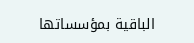الباقية بمؤسساتها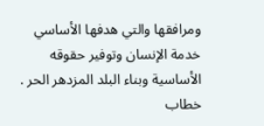ومرافقها والتي هدفها الأساسي خدمة الإنسان وتوفير حقوقه الأساسية وبناء البلد المزدهر الحر .
خطاب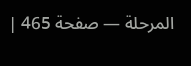المرحلة — صفحة 465 |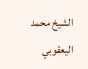الشيخ محمد اليعقوبي